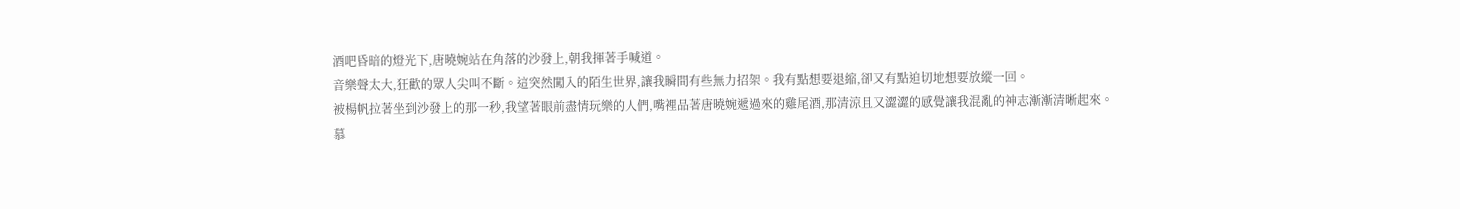酒吧昏暗的燈光下,唐曉婉站在角落的沙發上,朝我揮著手喊道。
音樂聲太大,狂歡的眾人尖叫不斷。這突然闖入的陌生世界,讓我瞬間有些無力招架。我有點想要退縮,卻又有點迫切地想要放縱一回。
被楊帆拉著坐到沙發上的那一秒,我望著眼前盡情玩樂的人們,嘴裡品著唐曉婉遞過來的雞尾酒,那清涼且又澀澀的感覺讓我混亂的神志漸漸清晰起來。
慕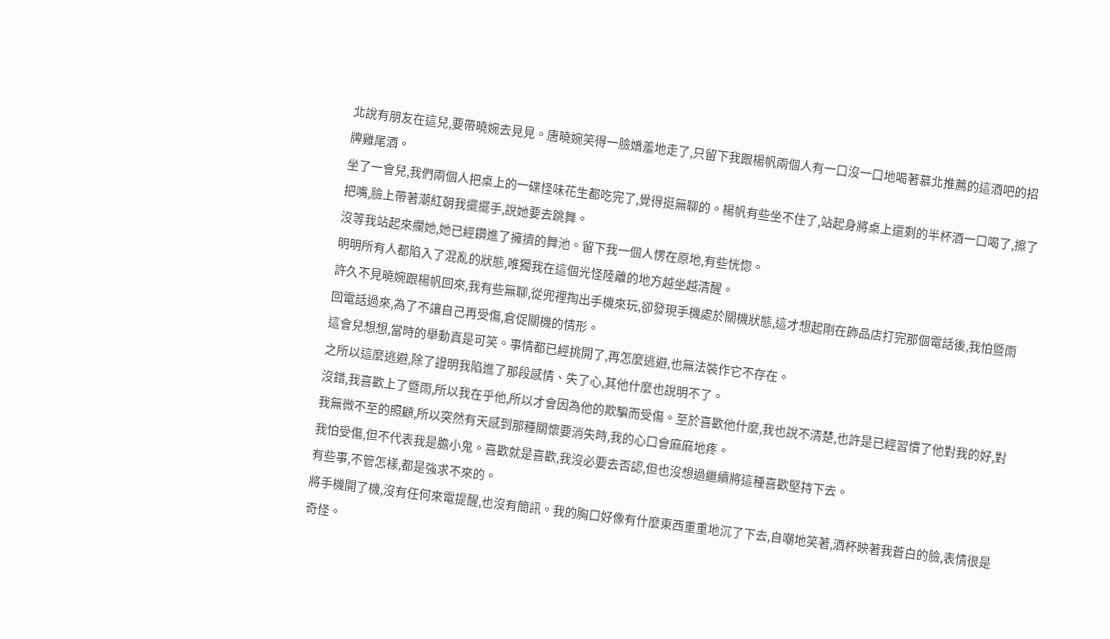北說有朋友在這兒,要帶曉婉去見見。唐曉婉笑得一臉嬌羞地走了,只留下我跟楊帆兩個人有一口沒一口地喝著慕北推薦的這酒吧的招牌雞尾酒。
坐了一會兒,我們兩個人把桌上的一碟怪味花生都吃完了,覺得挺無聊的。楊帆有些坐不住了,站起身將桌上還剩的半杯酒一口喝了,擦了把嘴,臉上帶著潮紅朝我擺擺手,說她要去跳舞。
沒等我站起來攔她,她已經鑽進了擁擠的舞池。留下我一個人愣在原地,有些恍惚。
明明所有人都陷入了混亂的狀態,唯獨我在這個光怪陸離的地方越坐越清醒。
許久不見曉婉跟楊帆回來,我有些無聊,從兜裡掏出手機來玩,卻發現手機處於關機狀態,這才想起剛在飾品店打完那個電話後,我怕暨雨回電話過來,為了不讓自己再受傷,倉促關機的情形。
這會兒想想,當時的舉動真是可笑。事情都已經挑開了,再怎麼逃避,也無法裝作它不存在。
之所以這麼逃避,除了證明我陷進了那段感情、失了心,其他什麼也說明不了。
沒錯,我喜歡上了暨雨,所以我在乎他,所以才會因為他的欺騙而受傷。至於喜歡他什麼,我也說不清楚,也許是已經習慣了他對我的好,對我無微不至的照顧,所以突然有天感到那種關懷要消失時,我的心口會麻麻地疼。
我怕受傷,但不代表我是膽小鬼。喜歡就是喜歡,我沒必要去否認,但也沒想過繼續將這種喜歡堅持下去。
有些事,不管怎樣,都是強求不來的。
將手機開了機,沒有任何來電提醒,也沒有簡訊。我的胸口好像有什麼東西重重地沉了下去,自嘲地笑著,酒杯映著我蒼白的臉,表情很是奇怪。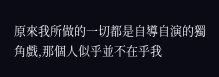原來我所做的一切都是自導自演的獨角戲,那個人似乎並不在乎我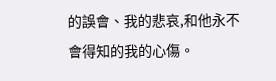的誤會、我的悲哀,和他永不會得知的我的心傷。